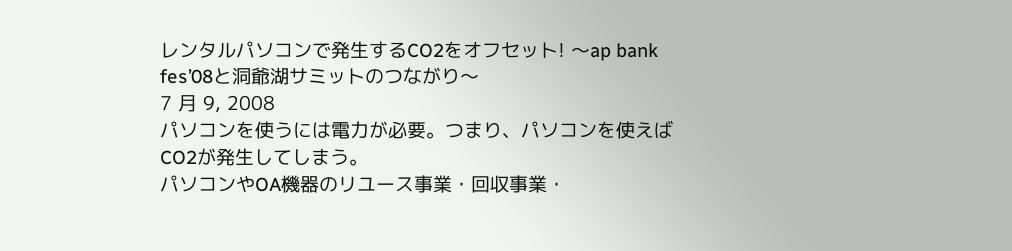レンタルパソコンで発生するCO2をオフセット! 〜ap bank fes’08と洞爺湖サミットのつながり〜
7 月 9, 2008
パソコンを使うには電力が必要。つまり、パソコンを使えばCO2が発生してしまう。
パソコンやOA機器のリユース事業・回収事業・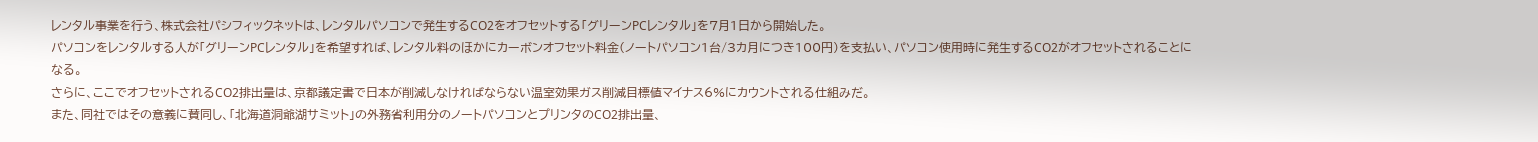レンタル事業を行う、株式会社パシフィックネットは、レンタルパソコンで発生するCO2をオフセットする「グリーンPCレンタル」を7月1日から開始した。
パソコンをレンタルする人が「グリーンPCレンタル」を希望すれば、レンタル料のほかにカーボンオフセット料金(ノートパソコン1台/3カ月につき100円)を支払い、パソコン使用時に発生するCO2がオフセットされることになる。
さらに、ここでオフセットされるCO2排出量は、京都議定書で日本が削減しなければならない温室効果ガス削減目標値マイナス6%にカウントされる仕組みだ。
また、同社ではその意義に賛同し、「北海道洞爺湖サミット」の外務省利用分のノートパソコンとプリンタのCO2排出量、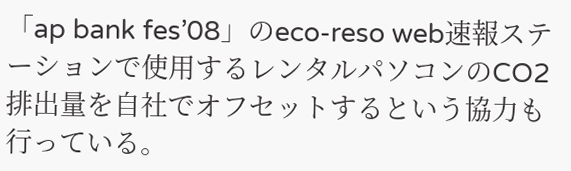「ap bank fes’08」のeco-reso web速報ステーションで使用するレンタルパソコンのCO2排出量を自社でオフセットするという協力も行っている。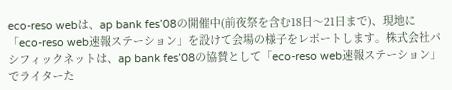eco-reso webは、ap bank fes’08の開催中(前夜祭を含む18日〜21日まで)、現地に「eco-reso web速報ステーション」を設けて会場の様子をレポートします。株式会社パシフィックネットは、ap bank fes’08の協賛として「eco-reso web速報ステーション」でライターた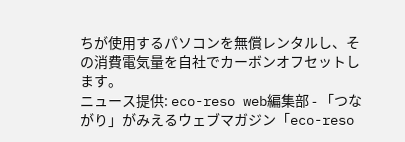ちが使用するパソコンを無償レンタルし、その消費電気量を自社でカーボンオフセットします。
ニュース提供: eco-reso web編集部 - 「つながり」がみえるウェブマガジン「eco-reso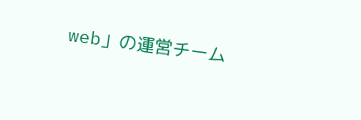web」の運営チーム